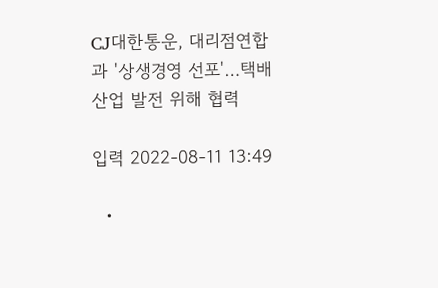CJ대한통운, 대리점연합과 '상생경영 선포'…택배산업 발전 위해 협력

입력 2022-08-11 13:49

  •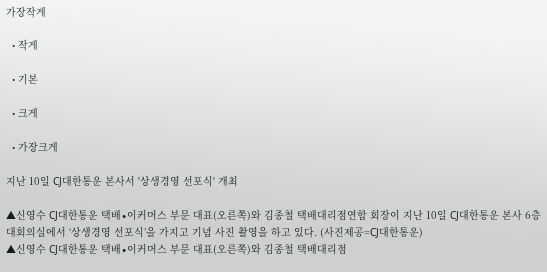가장작게

  • 작게

  • 기본

  • 크게

  • 가장크게

지난 10일 CJ대한통운 본사서 '상생경영 선포식' 개최

▲신영수 CJ대한통운 택배∙이커머스 부문 대표(오른쪽)와 김종철 택배대리점연합 회장이 지난 10일 CJ대한통운 본사 6층 대회의실에서 ‘상생경영 선포식’을 가지고 기념 사진 촬영을 하고 있다. (사진제공=CJ대한통운)
▲신영수 CJ대한통운 택배∙이커머스 부문 대표(오른쪽)와 김종철 택배대리점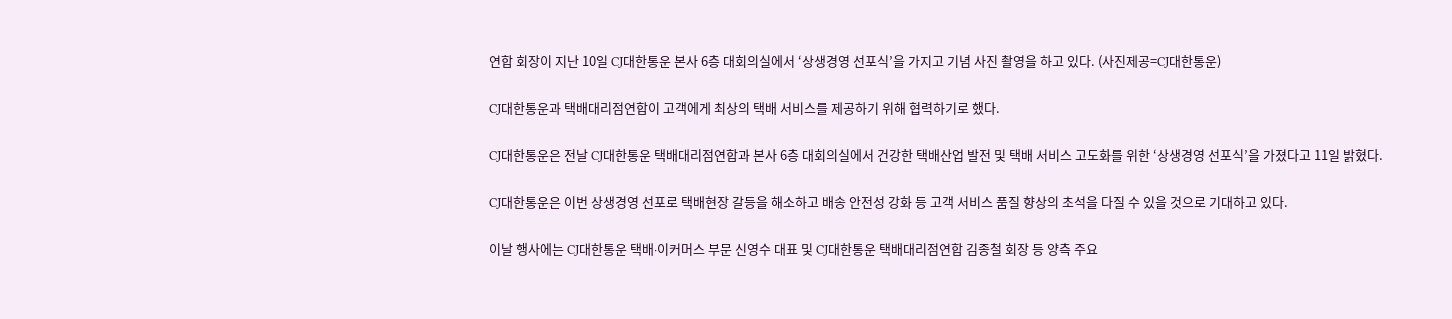연합 회장이 지난 10일 CJ대한통운 본사 6층 대회의실에서 ‘상생경영 선포식’을 가지고 기념 사진 촬영을 하고 있다. (사진제공=CJ대한통운)

CJ대한통운과 택배대리점연합이 고객에게 최상의 택배 서비스를 제공하기 위해 협력하기로 했다.

CJ대한통운은 전날 CJ대한통운 택배대리점연합과 본사 6층 대회의실에서 건강한 택배산업 발전 및 택배 서비스 고도화를 위한 ‘상생경영 선포식’을 가졌다고 11일 밝혔다.

CJ대한통운은 이번 상생경영 선포로 택배현장 갈등을 해소하고 배송 안전성 강화 등 고객 서비스 품질 향상의 초석을 다질 수 있을 것으로 기대하고 있다.

이날 행사에는 CJ대한통운 택배∙이커머스 부문 신영수 대표 및 CJ대한통운 택배대리점연합 김종철 회장 등 양측 주요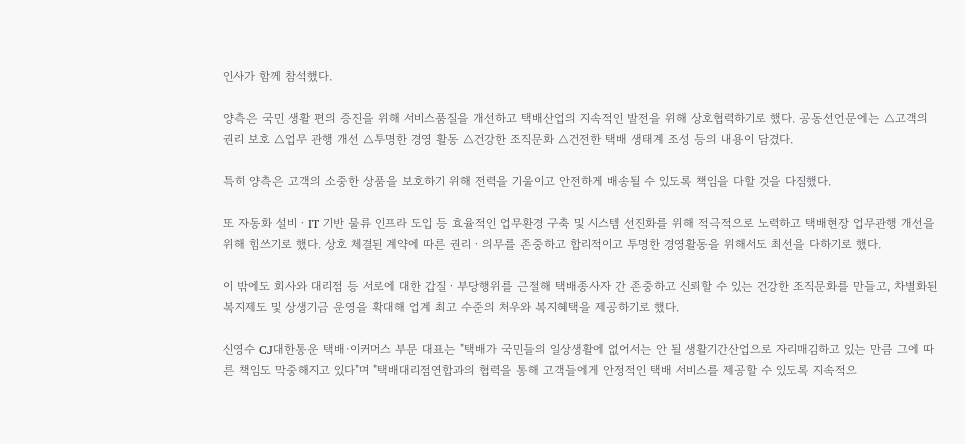인사가 함께 참석했다.

양측은 국민 생활 편의 증진을 위해 서비스품질을 개선하고 택배산업의 지속적인 발전을 위해 상호협력하기로 했다. 공동선언문에는 △고객의 권리 보호 △업무 관행 개선 △투명한 경영 활동 △건강한 조직문화 △건전한 택배 생태계 조성 등의 내용이 담겼다.

특히 양측은 고객의 소중한 상품을 보호하기 위해 전력을 기울이고 안전하게 배송될 수 있도록 책임을 다할 것을 다짐했다.

또 자동화 설비ㆍIT 기반 물류 인프라 도입 등 효율적인 업무환경 구축 및 시스템 선진화를 위해 적극적으로 노력하고 택배현장 업무관행 개선을 위해 힘쓰기로 했다. 상호 체결된 계약에 따른 권리ㆍ의무를 존중하고 합리적이고 투명한 경영활동을 위해서도 최선을 다하기로 했다.

이 밖에도 회사와 대리점 등 서로에 대한 갑질ㆍ부당행위를 근절해 택배종사자 간 존중하고 신뢰할 수 있는 건강한 조직문화를 만들고, 차별화된 복지제도 및 상생기금 운영을 확대해 업계 최고 수준의 처우와 복지혜택을 제공하기로 했다.

신영수 CJ대한통운 택배∙이커머스 부문 대표는 "택배가 국민들의 일상생활에 없어서는 안 될 생활기간산업으로 자리매김하고 있는 만큼 그에 따른 책임도 막중해지고 있다"며 "택배대리점연합과의 협력을 통해 고객들에게 안정적인 택배 서비스를 제공할 수 있도록 지속적으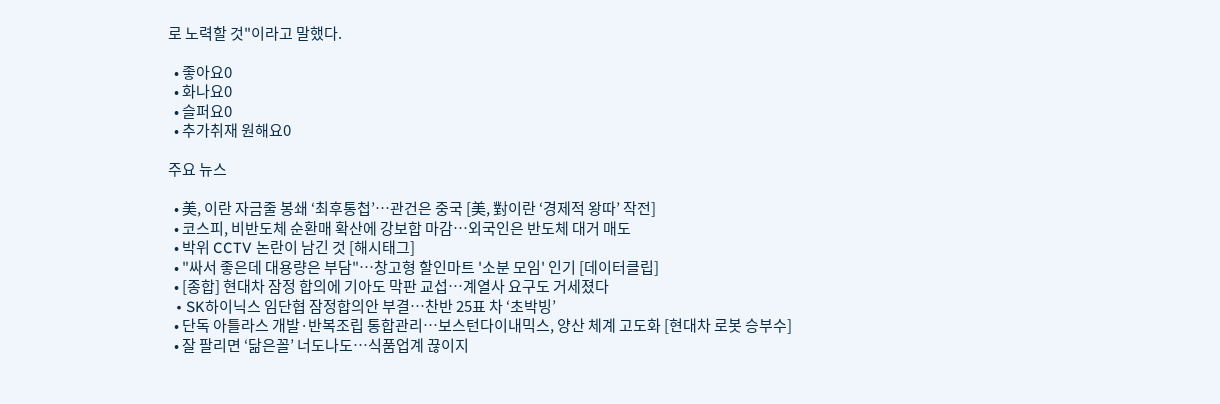로 노력할 것"이라고 말했다.

  • 좋아요0
  • 화나요0
  • 슬퍼요0
  • 추가취재 원해요0

주요 뉴스

  • 美, 이란 자금줄 봉쇄 ‘최후통첩’⋯관건은 중국 [美, 對이란 ‘경제적 왕따’ 작전]
  • 코스피, 비반도체 순환매 확산에 강보합 마감…외국인은 반도체 대거 매도
  • 박위 CCTV 논란이 남긴 것 [해시태그]
  • "싸서 좋은데 대용량은 부담"…창고형 할인마트 '소분 모임' 인기 [데이터클립]
  • [종합] 현대차 잠정 합의에 기아도 막판 교섭…계열사 요구도 거세졌다
  • SK하이닉스 임단협 잠정합의안 부결…찬반 25표 차 ‘초박빙’
  • 단독 아틀라스 개발·반복조립 통합관리…보스턴다이내믹스, 양산 체계 고도화 [현대차 로봇 승부수]
  • 잘 팔리면 ‘닮은꼴’ 너도나도…식품업계 끊이지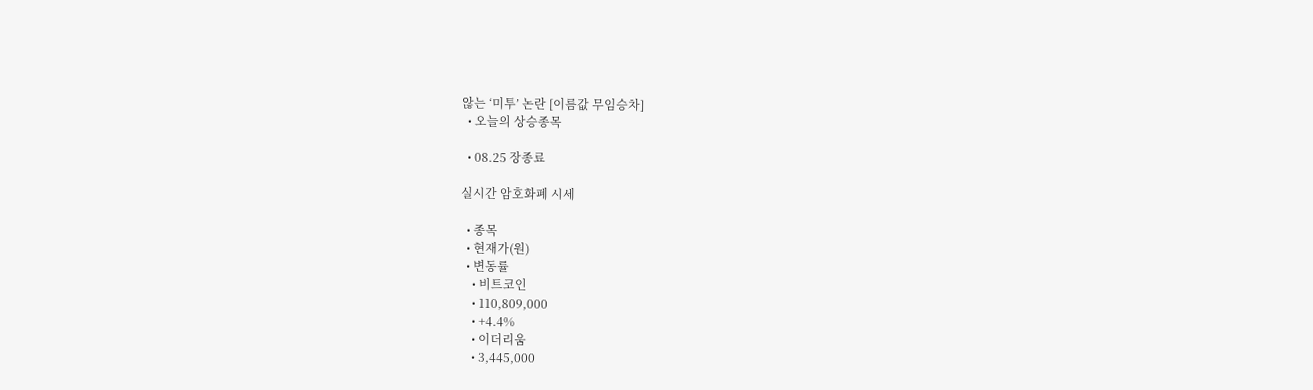않는 ‘미투’ 논란 [이름값 무임승차]
  • 오늘의 상승종목

  • 08.25 장종료

실시간 암호화폐 시세

  • 종목
  • 현재가(원)
  • 변동률
    • 비트코인
    • 110,809,000
    • +4.4%
    • 이더리움
    • 3,445,000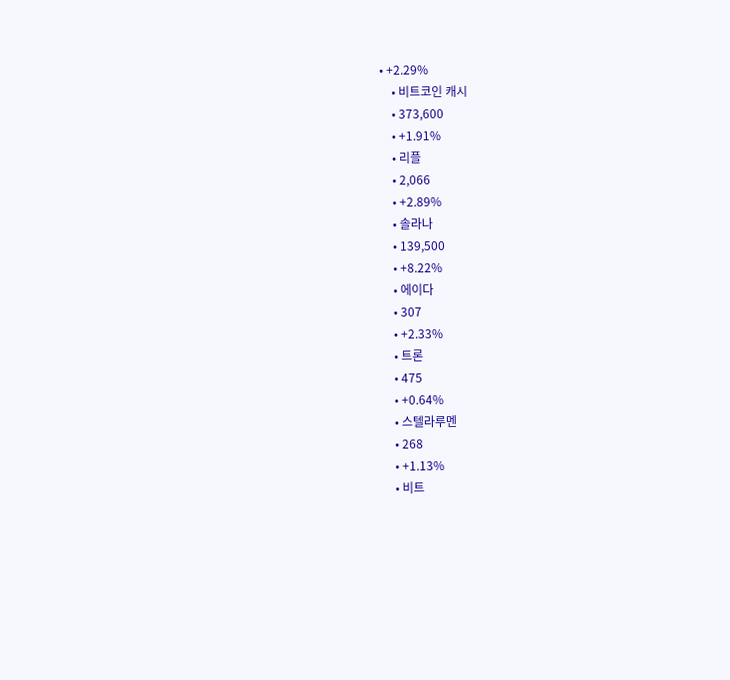• +2.29%
    • 비트코인 캐시
    • 373,600
    • +1.91%
    • 리플
    • 2,066
    • +2.89%
    • 솔라나
    • 139,500
    • +8.22%
    • 에이다
    • 307
    • +2.33%
    • 트론
    • 475
    • +0.64%
    • 스텔라루멘
    • 268
    • +1.13%
    • 비트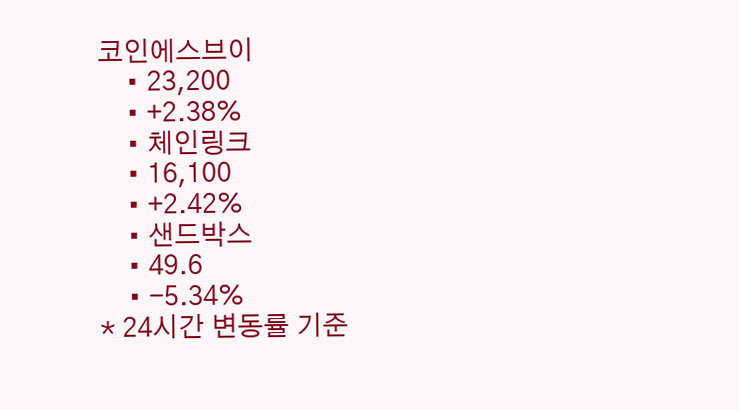코인에스브이
    • 23,200
    • +2.38%
    • 체인링크
    • 16,100
    • +2.42%
    • 샌드박스
    • 49.6
    • -5.34%
* 24시간 변동률 기준